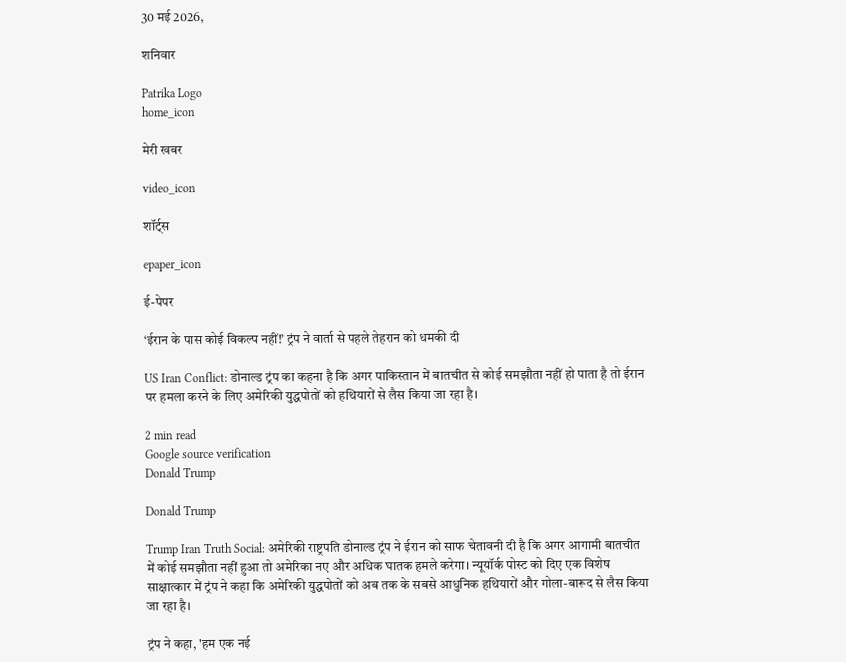30 मई 2026,

शनिवार

Patrika Logo
home_icon

मेरी खबर

video_icon

शॉर्ट्स

epaper_icon

ई-पेपर

‘ईरान के पास कोई विकल्प नहीं!’ ट्रंप ने वार्ता से पहले तेहरान को धमकी दी

US Iran Conflict: डोनाल्ड ट्रंप का कहना है कि अगर पाकिस्तान में बातचीत से कोई समझौता नहीं हो पाता है तो ईरान पर हमला करने के लिए अमेरिकी युद्धपोतों को हथियारों से लैस किया जा रहा है।

2 min read
Google source verification
Donald Trump

Donald Trump

Trump Iran Truth Social: अमेरिकी राष्ट्रपति डोनाल्ड ट्रंप ने ईरान को साफ चेतावनी दी है कि अगर आगामी बातचीत में कोई समझौता नहीं हुआ तो अमेरिका नए और अधिक घातक हमले करेगा। न्यूयॉर्क पोस्ट को दिए एक विशेष साक्षात्कार में ट्रंप ने कहा कि अमेरिकी युद्धपोतों को अब तक के सबसे आधुनिक हथियारों और गोला-बारूद से लैस किया जा रहा है।

ट्रंप ने कहा, 'हम एक नई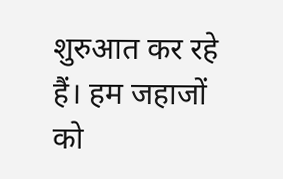शुरुआत कर रहे हैं। हम जहाजों को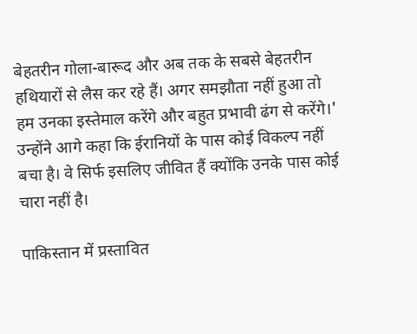बेहतरीन गोला-बारूद और अब तक के सबसे बेहतरीन हथियारों से लैस कर रहे हैं। अगर समझौता नहीं हुआ तो हम उनका इस्तेमाल करेंगे और बहुत प्रभावी ढंग से करेंगे।' उन्होंने आगे कहा कि ईरानियों के पास कोई विकल्प नहीं बचा है। वे सिर्फ इसलिए जीवित हैं क्योंकि उनके पास कोई चारा नहीं है।

पाकिस्तान में प्रस्तावित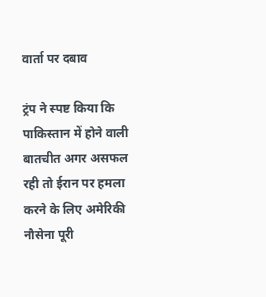वार्ता पर दबाव

ट्रंप ने स्पष्ट किया कि पाकिस्तान में होने वाली बातचीत अगर असफल रही तो ईरान पर हमला करने के लिए अमेरिकी नौसेना पूरी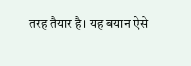तरह तैयार है। यह बयान ऐसे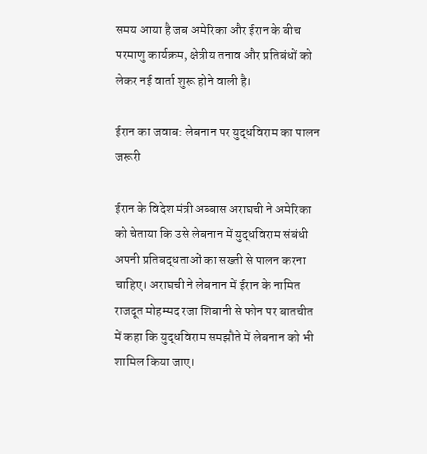समय आया है जब अमेरिका और ईरान के बीच परमाणु कार्यक्रम, क्षेत्रीय तनाव और प्रतिबंधों को लेकर नई वार्ता शुरू होने वाली है।

ईरान का जवाब: लेबनान पर युद्धविराम का पालन जरूरी

ईरान के विदेश मंत्री अब्बास अराघची ने अमेरिका को चेताया कि उसे लेबनान में युद्धविराम संबंधी अपनी प्रतिबद्धताओं का सख्ती से पालन करना चाहिए। अराघची ने लेबनान में ईरान के नामित राजदूत मोहम्मद रजा शिबानी से फोन पर बातचीत में कहा कि युद्धविराम समझौते में लेबनान को भी शामिल किया जाए।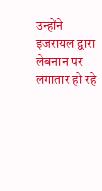उन्होंने इजरायल द्वारा लेबनान पर लगातार हो रहे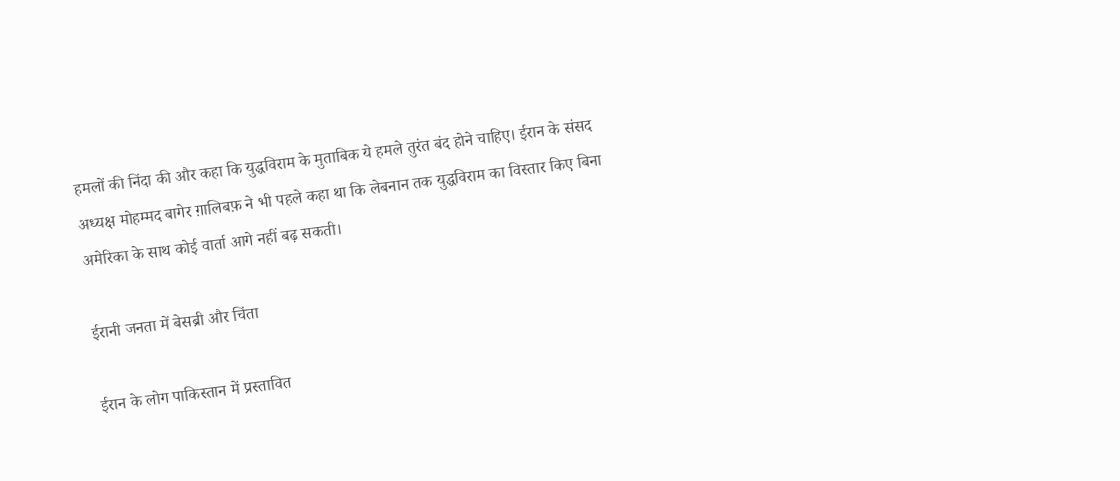हमलों की निंदा की और कहा कि युद्धविराम के मुताबिक ये हमले तुरंत बंद होने चाहिए। ईरान के संसद अध्यक्ष मोहम्मद बागेर ग़ालिबफ़ ने भी पहले कहा था कि लेबनान तक युद्धविराम का विस्तार किए बिना अमेरिका के साथ कोई वार्ता आगे नहीं बढ़ सकती।

ईरानी जनता में बेसब्री और चिंता

ईरान के लोग पाकिस्तान में प्रस्तावित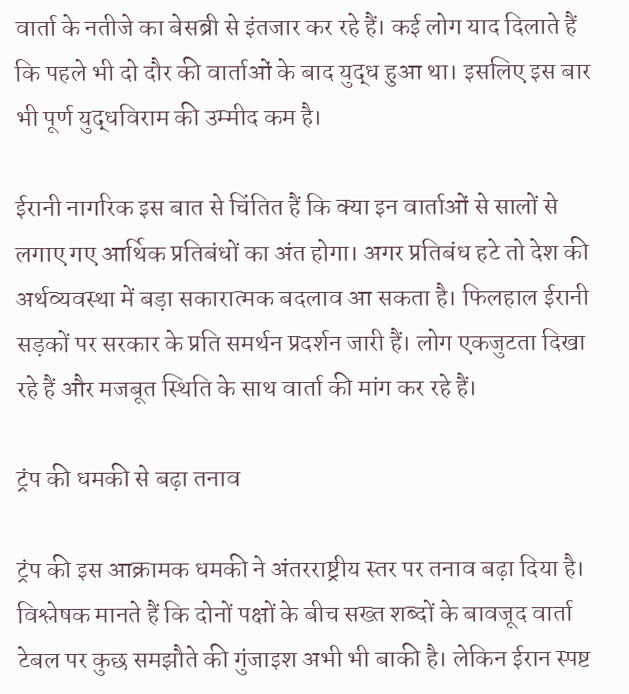वार्ता के नतीजे का बेसब्री से इंतजार कर रहे हैं। कई लोग याद दिलाते हैं कि पहले भी दो दौर की वार्ताओं के बाद युद्ध हुआ था। इसलिए इस बार भी पूर्ण युद्धविराम की उम्मीद कम है।

ईरानी नागरिक इस बात से चिंतित हैं कि क्या इन वार्ताओं से सालों से लगाए गए आर्थिक प्रतिबंधों का अंत होगा। अगर प्रतिबंध हटे तो देश की अर्थव्यवस्था में बड़ा सकारात्मक बदलाव आ सकता है। फिलहाल ईरानी सड़कों पर सरकार के प्रति समर्थन प्रदर्शन जारी हैं। लोग एकजुटता दिखा रहे हैं और मजबूत स्थिति के साथ वार्ता की मांग कर रहे हैं।

ट्रंप की धमकी से बढ़ा तनाव

ट्रंप की इस आक्रामक धमकी ने अंतरराष्ट्रीय स्तर पर तनाव बढ़ा दिया है। विश्लेषक मानते हैं कि दोनों पक्षों के बीच सख्त शब्दों के बावजूद वार्ता टेबल पर कुछ समझौते की गुंजाइश अभी भी बाकी है। लेकिन ईरान स्पष्ट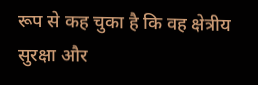रूप से कह चुका है कि वह क्षेत्रीय सुरक्षा और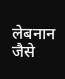लेबनान जैसे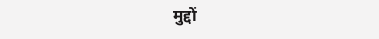मुद्दों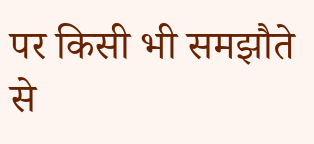पर किसी भी समझौते से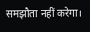समझौता नहीं करेगा।